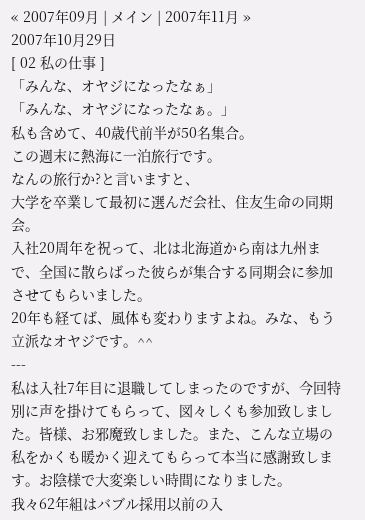« 2007年09月 | メイン | 2007年11月 »
2007年10月29日
[ 02 私の仕事 ]
「みんな、オヤジになったなぁ」
「みんな、オヤジになったなぁ。」
私も含めて、40歳代前半が50名集合。
この週末に熱海に一泊旅行です。
なんの旅行か?と言いますと、
大学を卒業して最初に選んだ会社、住友生命の同期会。
入社20周年を祝って、北は北海道から南は九州まで、全国に散らばった彼らが集合する同期会に参加させてもらいました。
20年も経てば、風体も変わりますよね。みな、もう立派なオヤジです。^^
---
私は入社7年目に退職してしまったのですが、今回特別に声を掛けてもらって、図々しくも参加致しました。皆様、お邪魔致しました。また、こんな立場の私をかくも暖かく迎えてもらって本当に感謝致します。お陰様で大変楽しい時間になりました。
我々62年組はバブル採用以前の入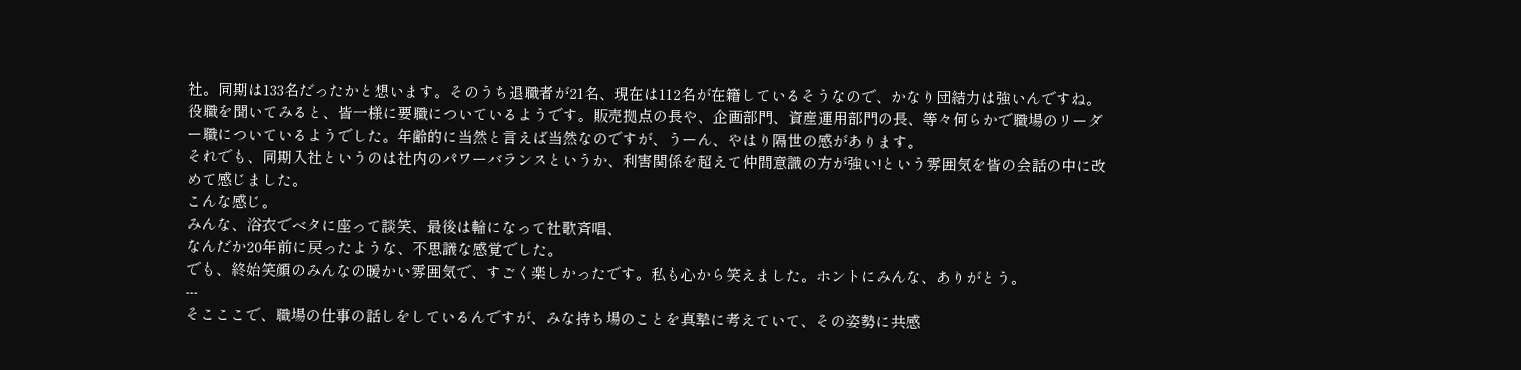社。同期は133名だったかと想います。そのうち退職者が21名、現在は112名が在籍しているそうなので、かなり団結力は強いんですね。
役職を聞いてみると、皆一様に要職についているようです。販売拠点の長や、企画部門、資産運用部門の長、等々何らかで職場のリーダー職についているようでした。年齢的に当然と言えば当然なのですが、うーん、やはり隔世の感があります。
それでも、同期入社というのは社内のパワーバランスというか、利害関係を超えて仲間意識の方が強い!という雰囲気を皆の会話の中に改めて感じました。
こんな感じ。
みんな、浴衣でベタに座って談笑、最後は輪になって社歌斉唱、
なんだか20年前に戻ったような、不思議な感覚でした。
でも、終始笑顔のみんなの暖かい雰囲気で、すごく楽しかったです。私も心から笑えました。ホントにみんな、ありがとう。
---
そこここで、職場の仕事の話しをしているんですが、みな持ち場のことを真摯に考えていて、その姿勢に共感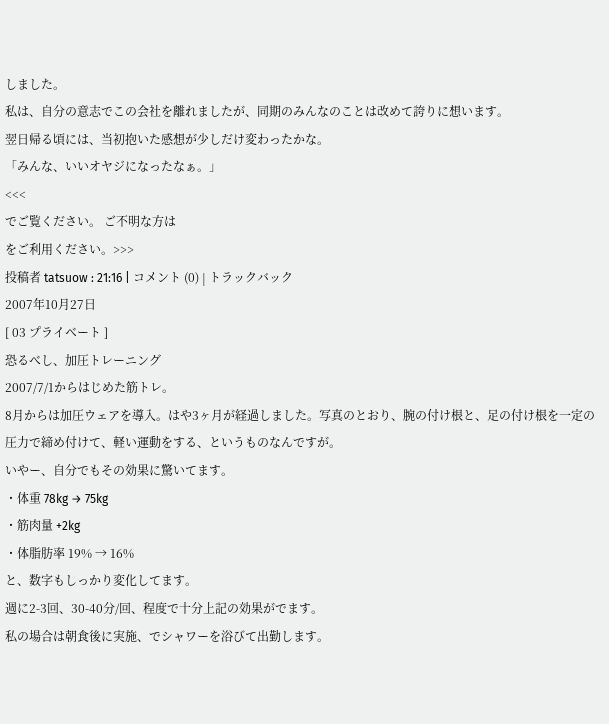しました。
私は、自分の意志でこの会社を離れましたが、同期のみんなのことは改めて誇りに想います。
翌日帰る頃には、当初抱いた感想が少しだけ変わったかな。
「みんな、いいオヤジになったなぁ。」
<<<
でご覧ください。 ご不明な方は
をご利用ください。>>>
投稿者 tatsuow : 21:16 | コメント (0) | トラックバック
2007年10月27日
[ 03 プライベート ]
恐るべし、加圧トレーニング
2007/7/1からはじめた筋トレ。
8月からは加圧ウェアを導入。はや3ヶ月が経過しました。写真のとおり、腕の付け根と、足の付け根を一定の圧力で締め付けて、軽い運動をする、というものなんですが。
いやー、自分でもその効果に驚いてます。
・体重 78kg → 75kg
・筋肉量 +2kg
・体脂肪率 19% → 16%
と、数字もしっかり変化してます。
週に2-3回、30-40分/回、程度で十分上記の効果がでます。
私の場合は朝食後に実施、でシャワーを浴びて出勤します。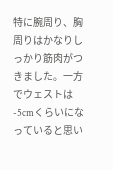特に腕周り、胸周りはかなりしっかり筋肉がつきました。一方でウェストは-5cmくらいになっていると思い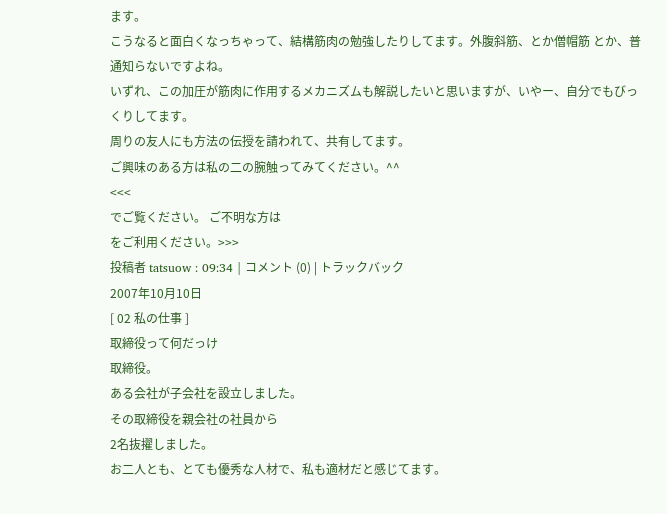ます。
こうなると面白くなっちゃって、結構筋肉の勉強したりしてます。外腹斜筋、とか僧帽筋 とか、普通知らないですよね。
いずれ、この加圧が筋肉に作用するメカニズムも解説したいと思いますが、いやー、自分でもびっくりしてます。
周りの友人にも方法の伝授を請われて、共有してます。
ご興味のある方は私の二の腕触ってみてください。^^
<<<
でご覧ください。 ご不明な方は
をご利用ください。>>>
投稿者 tatsuow : 09:34 | コメント (0) | トラックバック
2007年10月10日
[ 02 私の仕事 ]
取締役って何だっけ
取締役。
ある会社が子会社を設立しました。
その取締役を親会社の社員から
2名抜擢しました。
お二人とも、とても優秀な人材で、私も適材だと感じてます。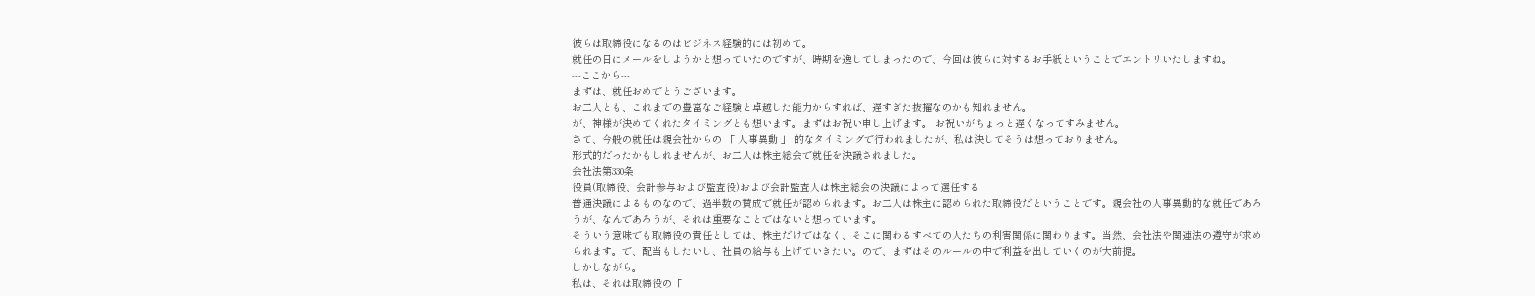彼らは取締役になるのはビジネス経験的には初めて。
就任の日にメールをしようかと想っていたのですが、時期を逸してしまったので、今回は彼らに対するお手紙ということでエントリいたしますね。
---ここから---
まずは、就任おめでとうございます。
お二人とも、これまでの豊富なご経験と卓越した能力からすれば、遅すぎた抜擢なのかも知れません。
が、神様が決めてくれたタイミングとも想います。まずはお祝い申し上げます。 お祝いがちょっと遅くなってすみません。
さて、今般の就任は親会社からの 「 人事異動 」 的なタイミングで行われましたが、私は決してそうは想っておりません。
形式的だったかもしれませんが、お二人は株主総会で就任を決議されました。
会社法第330条
役員(取締役、会計参与および監査役)および会計監査人は株主総会の決議によって選任する
普通決議によるものなので、過半数の賛成で就任が認められます。お二人は株主に認められた取締役だということです。親会社の人事異動的な就任であろうが、なんであろうが、それは重要なことではないと想っています。
そういう意味でも取締役の責任としては、株主だけではなく、そこに関わるすべての人たちの利害関係に関わります。当然、会社法や関連法の遵守が求められます。で、配当もしたいし、社員の給与も上げていきたい。ので、まずはそのルールの中で利益を出していくのが大前提。
しかしながら。
私は、それは取締役の「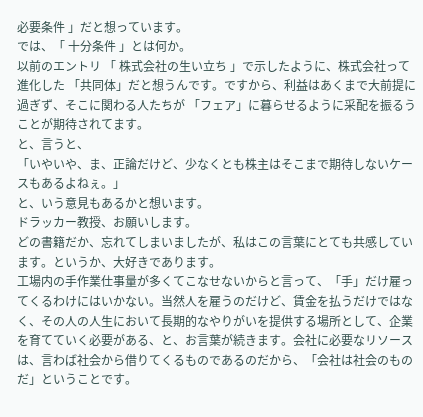必要条件 」だと想っています。
では、「 十分条件 」とは何か。
以前のエントリ 「 株式会社の生い立ち 」で示したように、株式会社って進化した 「共同体」だと想うんです。ですから、利益はあくまで大前提に過ぎず、そこに関わる人たちが 「フェア」に暮らせるように采配を振るうことが期待されてます。
と、言うと、
「いやいや、ま、正論だけど、少なくとも株主はそこまで期待しないケースもあるよねぇ。」
と、いう意見もあるかと想います。
ドラッカー教授、お願いします。
どの書籍だか、忘れてしまいましたが、私はこの言葉にとても共感しています。というか、大好きであります。
工場内の手作業仕事量が多くてこなせないからと言って、「手」だけ雇ってくるわけにはいかない。当然人を雇うのだけど、賃金を払うだけではなく、その人の人生において長期的なやりがいを提供する場所として、企業を育てていく必要がある、と、お言葉が続きます。会社に必要なリソースは、言わば社会から借りてくるものであるのだから、「会社は社会のものだ」ということです。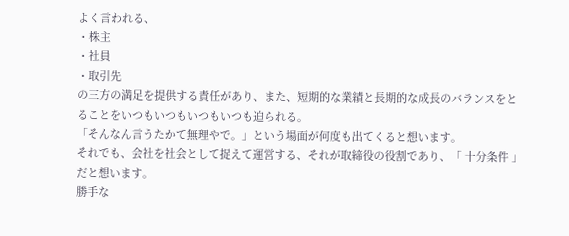よく言われる、
・株主
・社員
・取引先
の三方の満足を提供する責任があり、また、短期的な業績と長期的な成長のバランスをとることをいつもいつもいつもいつも迫られる。
「そんなん言うたかて無理やで。」という場面が何度も出てくると想います。
それでも、会社を社会として捉えて運営する、それが取締役の役割であり、「 十分条件 」だと想います。
勝手な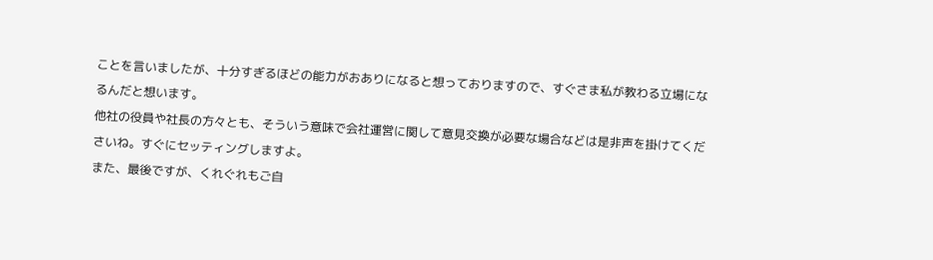ことを言いましたが、十分すぎるほどの能力がおありになると想っておりますので、すぐさま私が教わる立場になるんだと想います。
他社の役員や社長の方々とも、そういう意味で会社運営に関して意見交換が必要な場合などは是非声を掛けてくださいね。すぐにセッティングしますよ。
また、最後ですが、くれぐれもご自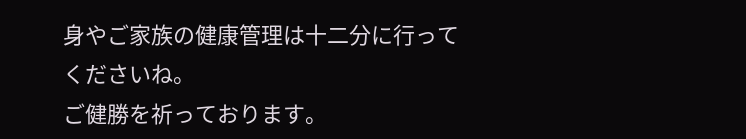身やご家族の健康管理は十二分に行ってくださいね。
ご健勝を祈っております。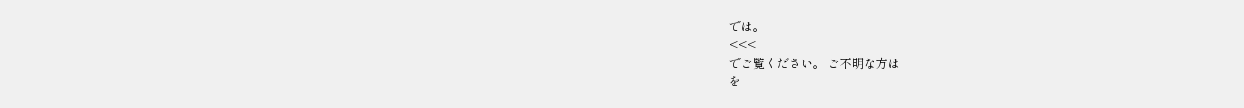では。
<<<
でご覧ください。 ご不明な方は
を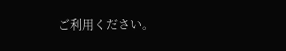ご利用ください。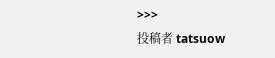>>>
投稿者 tatsuow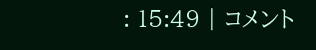: 15:49 | コメント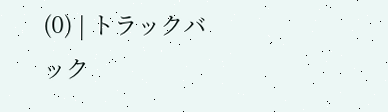(0) | トラックバック